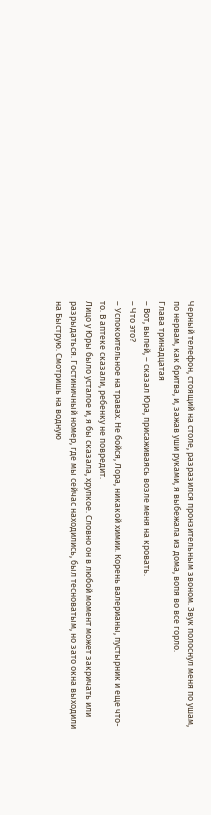Черный телефон, стоящий на столе, разразился пронзительным звоном. Звук полоснул меня по ушам, по нервам, как бритва, и, зажав уши руками, я выбежала из дома, вопя во все горло.
Глава тринадцатая
– Вот, выпей, – сказал Юра, присаживаясь возле меня на кровать.
– Что это?
– Успокоительное на травах. Не бойся, Лора, никакой химии. Корень валерианы, пустырник и еще что-то. В аптеке сказали, ребенку не повредит.
Лицо у Юры было усталое и, я бы сказала, хрупкое. Словно он в любой момент может закричать или разрыдаться. Гостиничный номер, где мы сейчас находились, был тесноватым, но зато окна выходили на Быструю. Смотришь на водную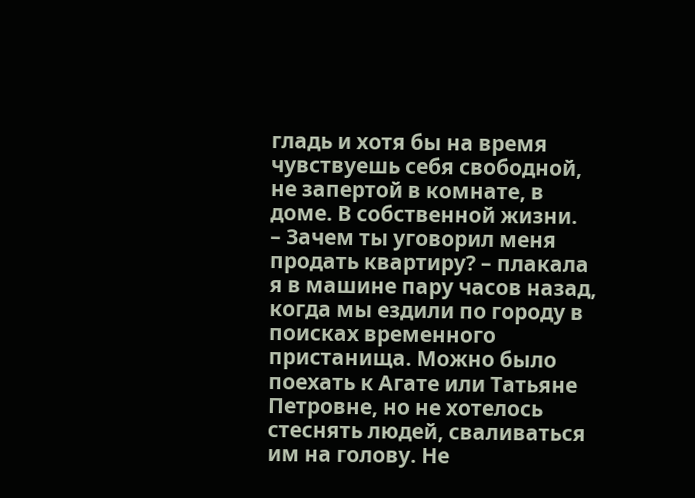гладь и хотя бы на время чувствуешь себя свободной, не запертой в комнате, в доме. В собственной жизни.
– Зачем ты уговорил меня продать квартиру? – плакала я в машине пару часов назад, когда мы ездили по городу в поисках временного пристанища. Можно было поехать к Агате или Татьяне Петровне, но не хотелось стеснять людей, сваливаться им на голову. Не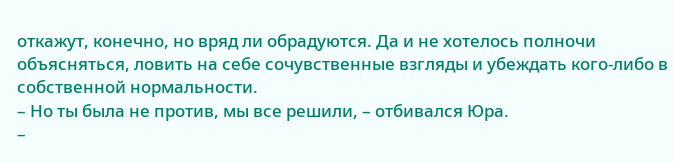откажут, конечно, но вряд ли обрадуются. Да и не хотелось полночи объясняться, ловить на себе сочувственные взгляды и убеждать кого-либо в собственной нормальности.
– Но ты была не против, мы все решили, – отбивался Юра.
–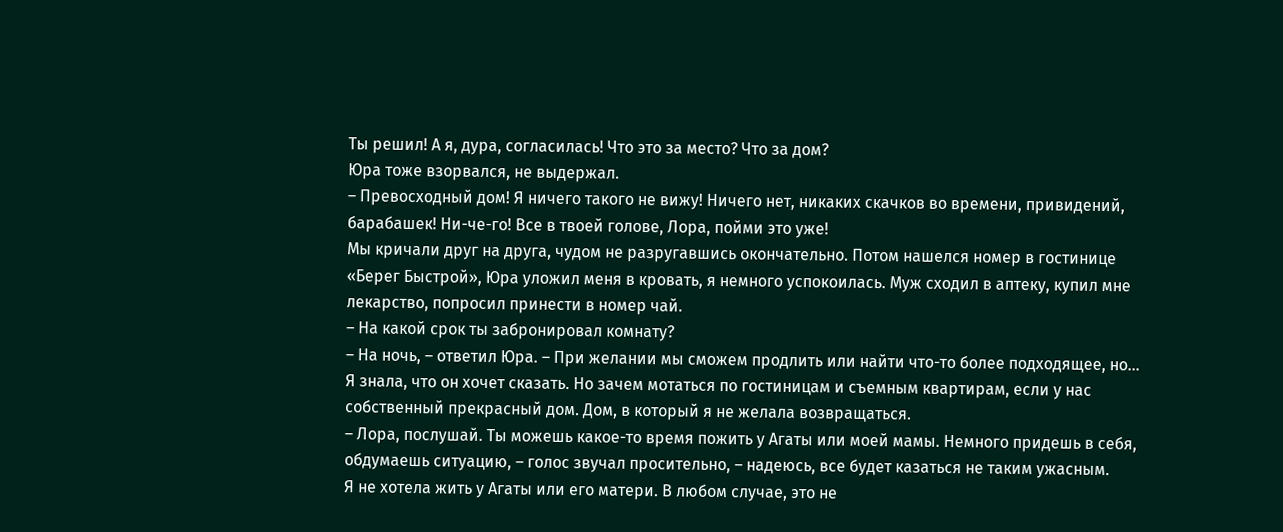Ты решил! А я, дура, согласилась! Что это за место? Что за дом?
Юра тоже взорвался, не выдержал.
– Превосходный дом! Я ничего такого не вижу! Ничего нет, никаких скачков во времени, привидений, барабашек! Ни-че-го! Все в твоей голове, Лора, пойми это уже!
Мы кричали друг на друга, чудом не разругавшись окончательно. Потом нашелся номер в гостинице «Берег Быстрой», Юра уложил меня в кровать, я немного успокоилась. Муж сходил в аптеку, купил мне лекарство, попросил принести в номер чай.
– На какой срок ты забронировал комнату?
– На ночь, – ответил Юра. – При желании мы сможем продлить или найти что-то более подходящее, но…
Я знала, что он хочет сказать. Но зачем мотаться по гостиницам и съемным квартирам, если у нас собственный прекрасный дом. Дом, в который я не желала возвращаться.
– Лора, послушай. Ты можешь какое-то время пожить у Агаты или моей мамы. Немного придешь в себя, обдумаешь ситуацию, – голос звучал просительно, – надеюсь, все будет казаться не таким ужасным.
Я не хотела жить у Агаты или его матери. В любом случае, это не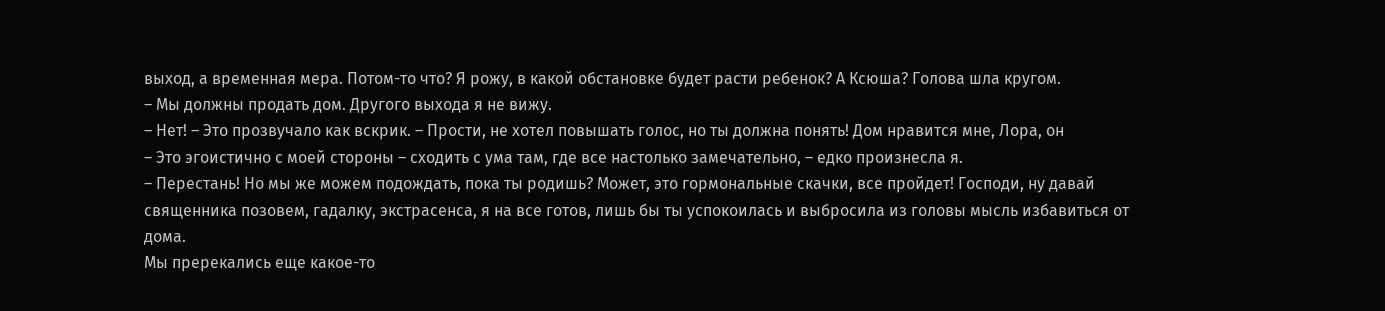выход, а временная мера. Потом-то что? Я рожу, в какой обстановке будет расти ребенок? А Ксюша? Голова шла кругом.
– Мы должны продать дом. Другого выхода я не вижу.
– Нет! – Это прозвучало как вскрик. – Прости, не хотел повышать голос, но ты должна понять! Дом нравится мне, Лора, он
– Это эгоистично с моей стороны – сходить с ума там, где все настолько замечательно, – едко произнесла я.
– Перестань! Но мы же можем подождать, пока ты родишь? Может, это гормональные скачки, все пройдет! Господи, ну давай священника позовем, гадалку, экстрасенса, я на все готов, лишь бы ты успокоилась и выбросила из головы мысль избавиться от дома.
Мы пререкались еще какое-то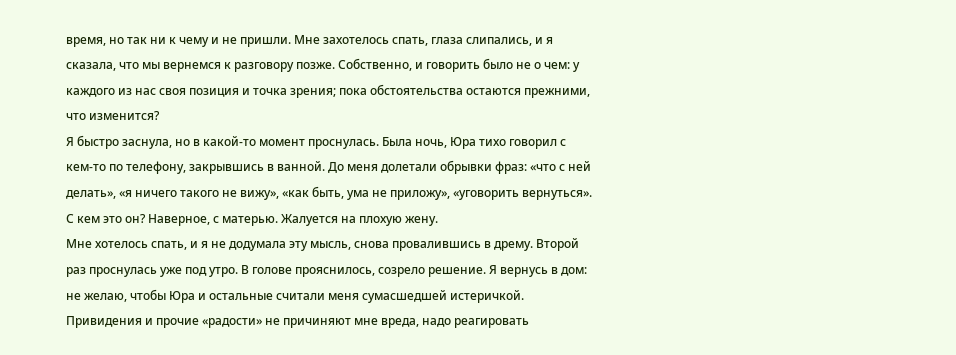время, но так ни к чему и не пришли. Мне захотелось спать, глаза слипались, и я сказала, что мы вернемся к разговору позже. Собственно, и говорить было не о чем: у каждого из нас своя позиция и точка зрения; пока обстоятельства остаются прежними, что изменится?
Я быстро заснула, но в какой-то момент проснулась. Была ночь, Юра тихо говорил с кем-то по телефону, закрывшись в ванной. До меня долетали обрывки фраз: «что с ней делать», «я ничего такого не вижу», «как быть, ума не приложу», «уговорить вернуться». С кем это он? Наверное, с матерью. Жалуется на плохую жену.
Мне хотелось спать, и я не додумала эту мысль, снова провалившись в дрему. Второй раз проснулась уже под утро. В голове прояснилось, созрело решение. Я вернусь в дом: не желаю, чтобы Юра и остальные считали меня сумасшедшей истеричкой. Привидения и прочие «радости» не причиняют мне вреда, надо реагировать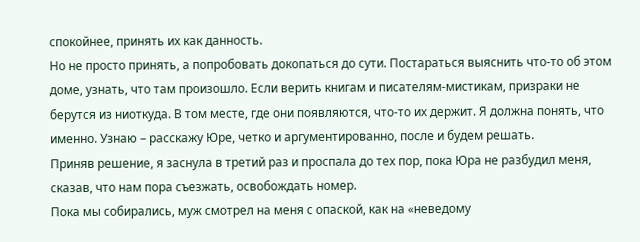спокойнее, принять их как данность.
Но не просто принять, а попробовать докопаться до сути. Постараться выяснить что-то об этом доме, узнать, что там произошло. Если верить книгам и писателям-мистикам, призраки не берутся из ниоткуда. В том месте, где они появляются, что-то их держит. Я должна понять, что именно. Узнаю – расскажу Юре, четко и аргументированно, после и будем решать.
Приняв решение, я заснула в третий раз и проспала до тех пор, пока Юра не разбудил меня, сказав, что нам пора съезжать, освобождать номер.
Пока мы собирались, муж смотрел на меня с опаской, как на «неведому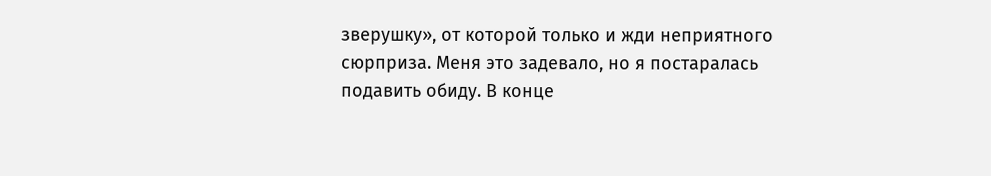зверушку», от которой только и жди неприятного сюрприза. Меня это задевало, но я постаралась подавить обиду. В конце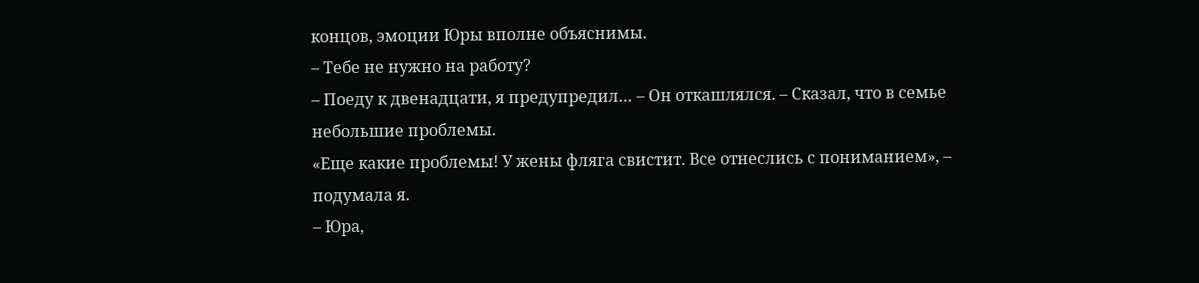концов, эмоции Юры вполне объяснимы.
– Тебе не нужно на работу?
– Поеду к двенадцати, я предупредил… – Он откашлялся. – Сказал, что в семье небольшие проблемы.
«Еще какие проблемы! У жены фляга свистит. Все отнеслись с пониманием», – подумала я.
– Юра,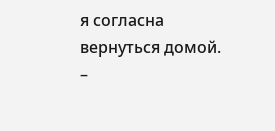я согласна вернуться домой.
–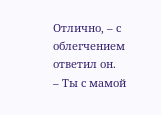Отлично, – с облегчением ответил он.
– Ты с мамой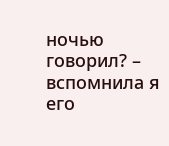ночью говорил? – вспомнила я его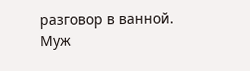разговор в ванной.
Муж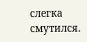слегка смутился.